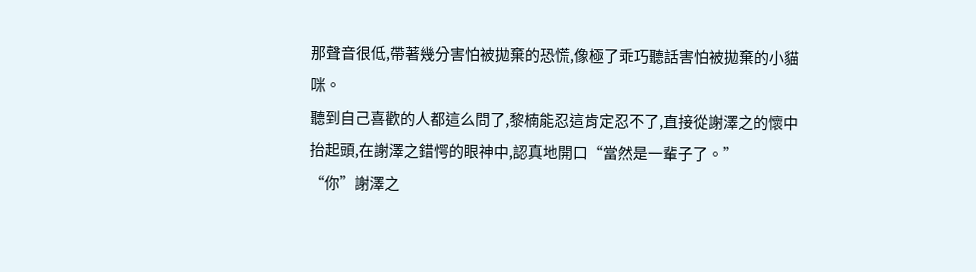那聲音很低,帶著幾分害怕被拋棄的恐慌,像極了乖巧聽話害怕被拋棄的小貓咪。
聽到自己喜歡的人都這么問了,黎楠能忍這肯定忍不了,直接從謝澤之的懷中抬起頭,在謝澤之錯愕的眼神中,認真地開口“當然是一輩子了。”
“你”謝澤之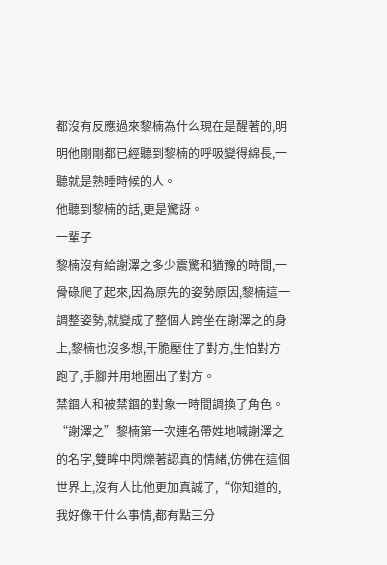都沒有反應過來黎楠為什么現在是醒著的,明明他剛剛都已經聽到黎楠的呼吸變得綿長,一聽就是熟睡時候的人。
他聽到黎楠的話,更是驚訝。
一輩子
黎楠沒有給謝澤之多少震驚和猶豫的時間,一骨碌爬了起來,因為原先的姿勢原因,黎楠這一調整姿勢,就變成了整個人跨坐在謝澤之的身上,黎楠也沒多想,干脆壓住了對方,生怕對方跑了,手腳并用地圈出了對方。
禁錮人和被禁錮的對象一時間調換了角色。
“謝澤之”黎楠第一次連名帶姓地喊謝澤之的名字,雙眸中閃爍著認真的情緒,仿佛在這個世界上,沒有人比他更加真誠了,“你知道的,我好像干什么事情,都有點三分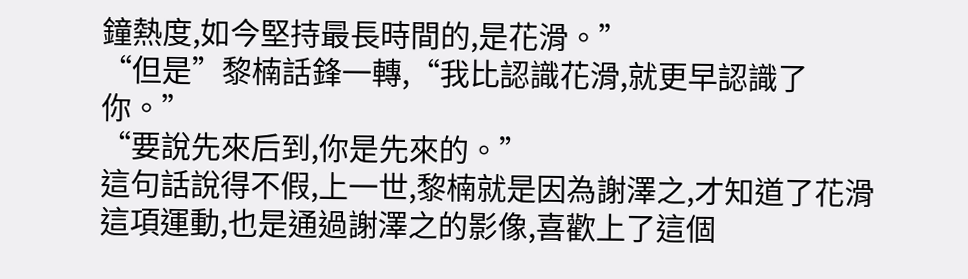鐘熱度,如今堅持最長時間的,是花滑。”
“但是”黎楠話鋒一轉,“我比認識花滑,就更早認識了你。”
“要說先來后到,你是先來的。”
這句話說得不假,上一世,黎楠就是因為謝澤之,才知道了花滑這項運動,也是通過謝澤之的影像,喜歡上了這個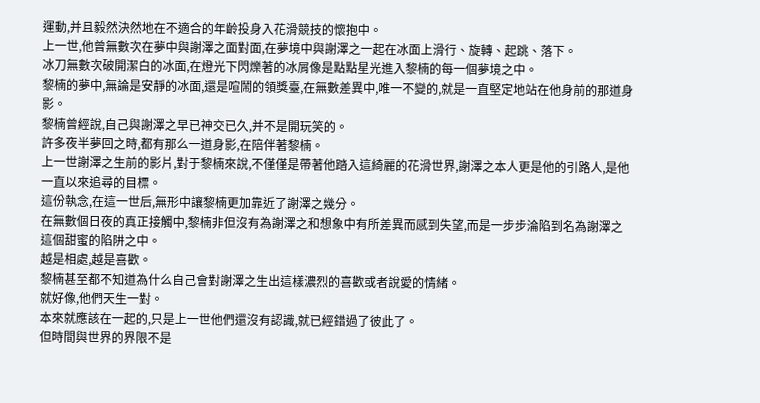運動,并且毅然決然地在不適合的年齡投身入花滑競技的懷抱中。
上一世,他曾無數次在夢中與謝澤之面對面,在夢境中與謝澤之一起在冰面上滑行、旋轉、起跳、落下。
冰刀無數次破開潔白的冰面,在燈光下閃爍著的冰屑像是點點星光進入黎楠的每一個夢境之中。
黎楠的夢中,無論是安靜的冰面,還是喧鬧的領獎臺,在無數差異中,唯一不變的,就是一直堅定地站在他身前的那道身影。
黎楠曾經說,自己與謝澤之早已神交已久,并不是開玩笑的。
許多夜半夢回之時,都有那么一道身影,在陪伴著黎楠。
上一世謝澤之生前的影片,對于黎楠來說,不僅僅是帶著他踏入這綺麗的花滑世界,謝澤之本人更是他的引路人,是他一直以來追尋的目標。
這份執念,在這一世后,無形中讓黎楠更加靠近了謝澤之幾分。
在無數個日夜的真正接觸中,黎楠非但沒有為謝澤之和想象中有所差異而感到失望,而是一步步淪陷到名為謝澤之這個甜蜜的陷阱之中。
越是相處,越是喜歡。
黎楠甚至都不知道為什么自己會對謝澤之生出這樣濃烈的喜歡或者說愛的情緒。
就好像,他們天生一對。
本來就應該在一起的,只是上一世他們還沒有認識,就已經錯過了彼此了。
但時間與世界的界限不是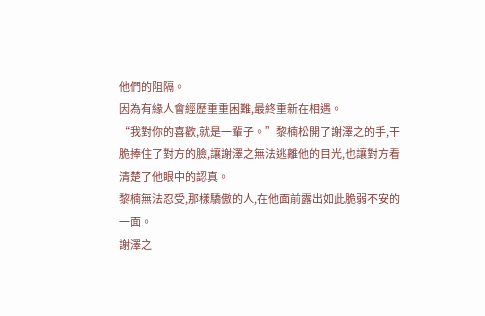他們的阻隔。
因為有緣人會經歷重重困難,最終重新在相遇。
“我對你的喜歡,就是一輩子。”黎楠松開了謝澤之的手,干脆捧住了對方的臉,讓謝澤之無法逃離他的目光,也讓對方看清楚了他眼中的認真。
黎楠無法忍受,那樣驕傲的人,在他面前露出如此脆弱不安的一面。
謝澤之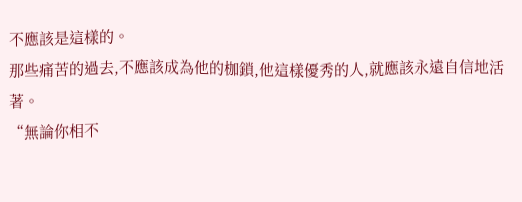不應該是這樣的。
那些痛苦的過去,不應該成為他的枷鎖,他這樣優秀的人,就應該永遠自信地活著。
“無論你相不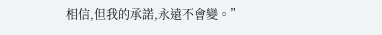相信,但我的承諾,永遠不會變。”